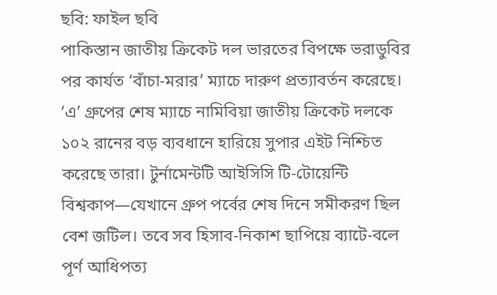ছবি: ফাইল ছবি
পাকিস্তান জাতীয় ক্রিকেট দল ভারতের বিপক্ষে ভরাডুবির পর কার্যত ‘বাঁচা-মরার’ ম্যাচে দারুণ প্রত্যাবর্তন করেছে। ‘এ’ গ্রুপের শেষ ম্যাচে নামিবিয়া জাতীয় ক্রিকেট দলকে ১০২ রানের বড় ব্যবধানে হারিয়ে সুপার এইট নিশ্চিত করেছে তারা। টুর্নামেন্টটি আইসিসি টি-টোয়েন্টি বিশ্বকাপ—যেখানে গ্রুপ পর্বের শেষ দিনে সমীকরণ ছিল বেশ জটিল। তবে সব হিসাব-নিকাশ ছাপিয়ে ব্যাটে-বলে পূর্ণ আধিপত্য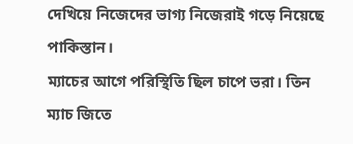দেখিয়ে নিজেদের ভাগ্য নিজেরাই গড়ে নিয়েছে পাকিস্তান।
ম্যাচের আগে পরিস্থিতি ছিল চাপে ভরা। তিন ম্যাচ জিতে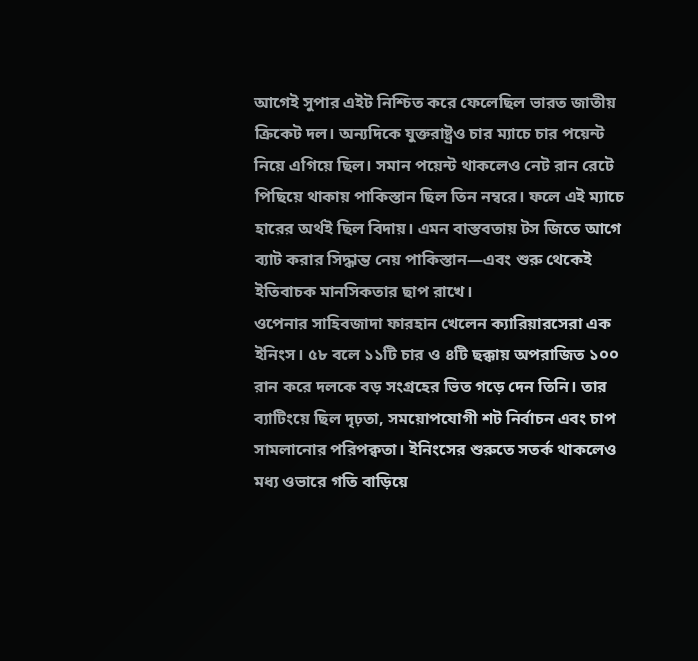আগেই সুপার এইট নিশ্চিত করে ফেলেছিল ভারত জাতীয় ক্রিকেট দল। অন্যদিকে যুক্তরাষ্ট্রও চার ম্যাচে চার পয়েন্ট নিয়ে এগিয়ে ছিল। সমান পয়েন্ট থাকলেও নেট রান রেটে পিছিয়ে থাকায় পাকিস্তান ছিল তিন নম্বরে। ফলে এই ম্যাচে হারের অর্থই ছিল বিদায়। এমন বাস্তবতায় টস জিতে আগে ব্যাট করার সিদ্ধান্ত নেয় পাকিস্তান—এবং শুরু থেকেই ইতিবাচক মানসিকতার ছাপ রাখে।
ওপেনার সাহিবজাদা ফারহান খেলেন ক্যারিয়ারসেরা এক ইনিংস। ৫৮ বলে ১১টি চার ও ৪টি ছক্কায় অপরাজিত ১০০ রান করে দলকে বড় সংগ্রহের ভিত গড়ে দেন তিনি। তার ব্যাটিংয়ে ছিল দৃঢ়তা, সময়োপযোগী শট নির্বাচন এবং চাপ সামলানোর পরিপক্বতা। ইনিংসের শুরুতে সতর্ক থাকলেও মধ্য ওভারে গতি বাড়িয়ে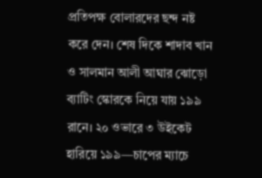প্রতিপক্ষ বোলারদের ছন্দ নষ্ট করে দেন। শেষ দিকে শাদাব খান ও সালমান আলী আঘার ঝোড়ো ব্যাটিং স্কোরকে নিয়ে যায় ১৯৯ রানে। ২০ ওভারে ৩ উইকেট হারিয়ে ১৯৯—চাপের ম্যাচে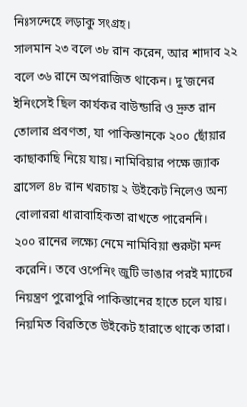নিঃসন্দেহে লড়াকু সংগ্রহ।
সালমান ২৩ বলে ৩৮ রান করেন, আর শাদাব ২২ বলে ৩৬ রানে অপরাজিত থাকেন। দু’জনের ইনিংসেই ছিল কার্যকর বাউন্ডারি ও দ্রুত রান তোলার প্রবণতা, যা পাকিস্তানকে ২০০ ছোঁয়ার কাছাকাছি নিয়ে যায়। নামিবিয়ার পক্ষে জ্যাক ব্রাসেল ৪৮ রান খরচায় ২ উইকেট নিলেও অন্য বোলাররা ধারাবাহিকতা রাখতে পারেননি।
২০০ রানের লক্ষ্যে নেমে নামিবিয়া শুরুটা মন্দ করেনি। তবে ওপেনিং জুটি ভাঙার পরই ম্যাচের নিয়ন্ত্রণ পুরোপুরি পাকিস্তানের হাতে চলে যায়। নিয়মিত বিরতিতে উইকেট হারাতে থাকে তারা।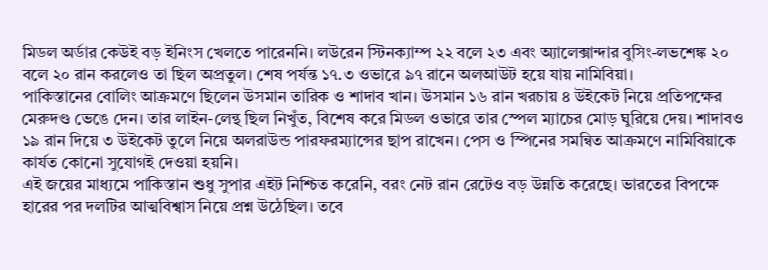মিডল অর্ডার কেউই বড় ইনিংস খেলতে পারেননি। লউরেন স্টিনক্যাম্প ২২ বলে ২৩ এবং অ্যালেক্সান্দার বুসিং-লভশেঙ্ক ২০ বলে ২০ রান করলেও তা ছিল অপ্রতুল। শেষ পর্যন্ত ১৭.৩ ওভারে ৯৭ রানে অলআউট হয়ে যায় নামিবিয়া।
পাকিস্তানের বোলিং আক্রমণে ছিলেন উসমান তারিক ও শাদাব খান। উসমান ১৬ রান খরচায় ৪ উইকেট নিয়ে প্রতিপক্ষের মেরুদণ্ড ভেঙে দেন। তার লাইন-লেন্থ ছিল নিখুঁত, বিশেষ করে মিডল ওভারে তার স্পেল ম্যাচের মোড় ঘুরিয়ে দেয়। শাদাবও ১৯ রান দিয়ে ৩ উইকেট তুলে নিয়ে অলরাউন্ড পারফরম্যান্সের ছাপ রাখেন। পেস ও স্পিনের সমন্বিত আক্রমণে নামিবিয়াকে কার্যত কোনো সুযোগই দেওয়া হয়নি।
এই জয়ের মাধ্যমে পাকিস্তান শুধু সুপার এইট নিশ্চিত করেনি, বরং নেট রান রেটেও বড় উন্নতি করেছে। ভারতের বিপক্ষে হারের পর দলটির আত্মবিশ্বাস নিয়ে প্রশ্ন উঠেছিল। তবে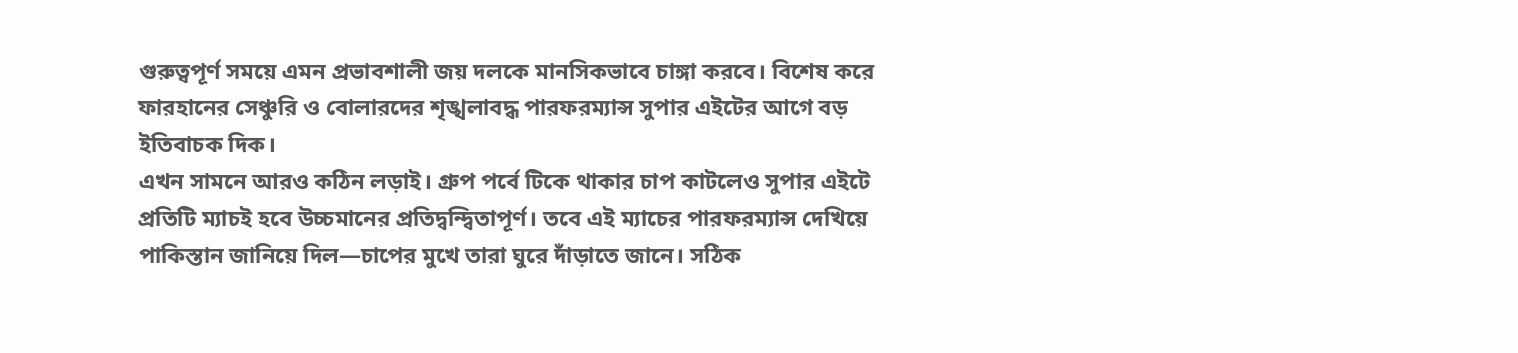গুরুত্বপূর্ণ সময়ে এমন প্রভাবশালী জয় দলকে মানসিকভাবে চাঙ্গা করবে। বিশেষ করে ফারহানের সেঞ্চুরি ও বোলারদের শৃঙ্খলাবদ্ধ পারফরম্যান্স সুপার এইটের আগে বড় ইতিবাচক দিক।
এখন সামনে আরও কঠিন লড়াই। গ্রুপ পর্বে টিকে থাকার চাপ কাটলেও সুপার এইটে প্রতিটি ম্যাচই হবে উচ্চমানের প্রতিদ্বন্দ্বিতাপূর্ণ। তবে এই ম্যাচের পারফরম্যান্স দেখিয়ে পাকিস্তান জানিয়ে দিল—চাপের মুখে তারা ঘুরে দাঁড়াতে জানে। সঠিক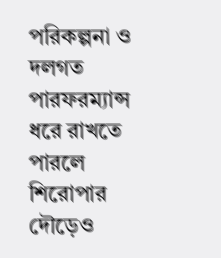পরিকল্পনা ও দলগত পারফরম্যান্স ধরে রাখতে পারলে শিরোপার দৌড়েও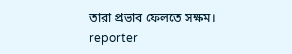তারা প্রভাব ফেলতে সক্ষম।
reporter